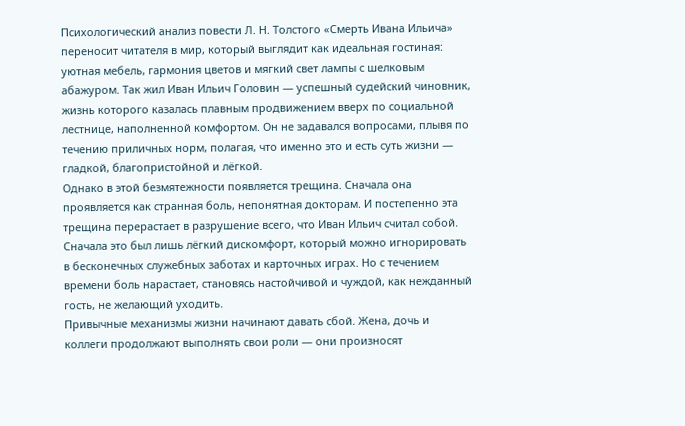Психологический анализ повести Л. Н. Толстого «Смерть Ивана Ильича» переносит читателя в мир, который выглядит как идеальная гостиная: уютная мебель, гармония цветов и мягкий свет лампы с шелковым абажуром. Так жил Иван Ильич Головин — успешный судейский чиновник, жизнь которого казалась плавным продвижением вверх по социальной лестнице, наполненной комфортом. Он не задавался вопросами, плывя по течению приличных норм, полагая, что именно это и есть суть жизни — гладкой, благопристойной и лёгкой.
Однако в этой безмятежности появляется трещина. Сначала она проявляется как странная боль, непонятная докторам. И постепенно эта трещина перерастает в разрушение всего, что Иван Ильич считал собой. Сначала это был лишь лёгкий дискомфорт, который можно игнорировать в бесконечных служебных заботах и карточных играх. Но с течением времени боль нарастает, становясь настойчивой и чуждой, как нежданный гость, не желающий уходить.
Привычные механизмы жизни начинают давать сбой. Жена, дочь и коллеги продолжают выполнять свои роли — они произносят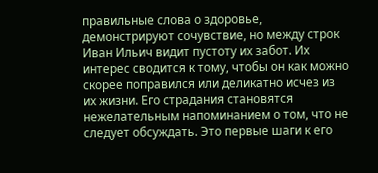правильные слова о здоровье, демонстрируют сочувствие, но между строк Иван Ильич видит пустоту их забот. Их интерес сводится к тому, чтобы он как можно скорее поправился или деликатно исчез из их жизни. Его страдания становятся нежелательным напоминанием о том, что не следует обсуждать. Это первые шаги к его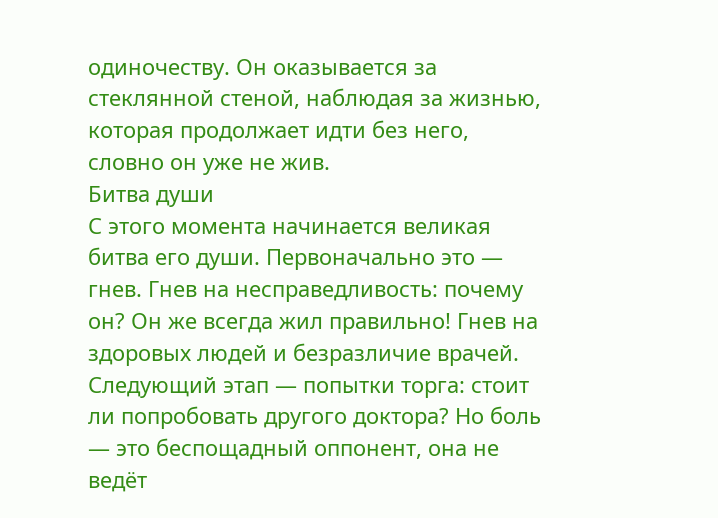одиночеству. Он оказывается за стеклянной стеной, наблюдая за жизнью, которая продолжает идти без него, словно он уже не жив.
Битва души
С этого момента начинается великая битва его души. Первоначально это — гнев. Гнев на несправедливость: почему он? Он же всегда жил правильно! Гнев на здоровых людей и безразличие врачей. Следующий этап — попытки торга: стоит ли попробовать другого доктора? Но боль — это беспощадный оппонент, она не ведёт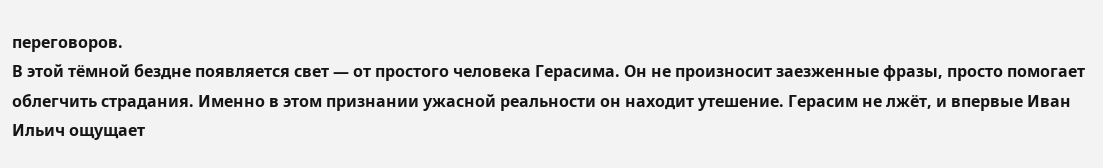переговоров.
В этой тёмной бездне появляется свет — от простого человека Герасима. Он не произносит заезженные фразы, просто помогает облегчить страдания. Именно в этом признании ужасной реальности он находит утешение. Герасим не лжёт, и впервые Иван Ильич ощущает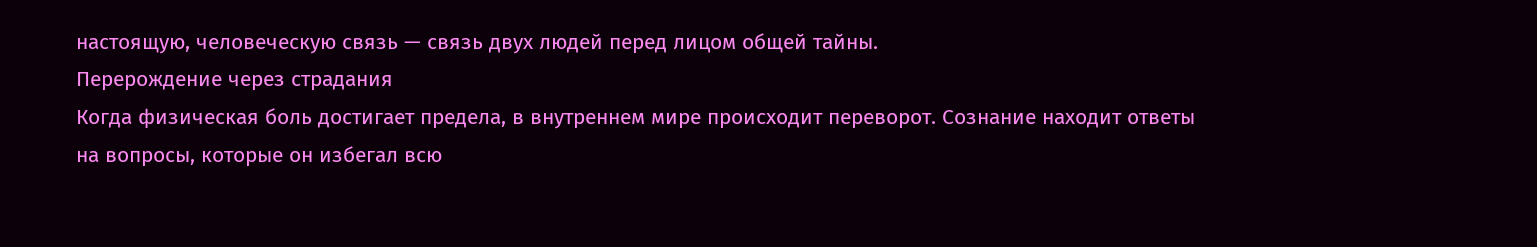настоящую, человеческую связь — связь двух людей перед лицом общей тайны.
Перерождение через страдания
Когда физическая боль достигает предела, в внутреннем мире происходит переворот. Сознание находит ответы на вопросы, которые он избегал всю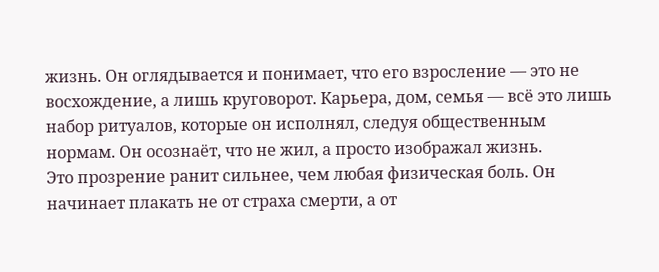жизнь. Он оглядывается и понимает, что его взросление — это не восхождение, а лишь круговорот. Карьера, дом, семья — всё это лишь набор ритуалов, которые он исполнял, следуя общественным нормам. Он осознаёт, что не жил, а просто изображал жизнь.
Это прозрение ранит сильнее, чем любая физическая боль. Он начинает плакать не от страха смерти, а от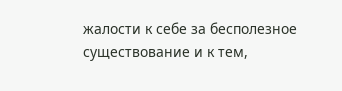жалости к себе за бесполезное существование и к тем,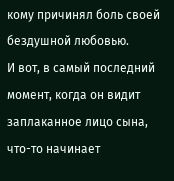кому причинял боль своей бездушной любовью.
И вот, в самый последний момент, когда он видит заплаканное лицо сына, что-то начинает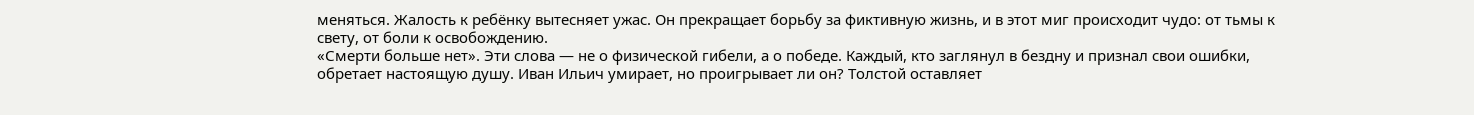меняться. Жалость к ребёнку вытесняет ужас. Он прекращает борьбу за фиктивную жизнь, и в этот миг происходит чудо: от тьмы к свету, от боли к освобождению.
«Смерти больше нет». Эти слова — не о физической гибели, а о победе. Каждый, кто заглянул в бездну и признал свои ошибки, обретает настоящую душу. Иван Ильич умирает, но проигрывает ли он? Толстой оставляет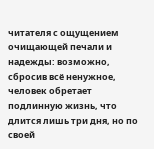читателя с ощущением очищающей печали и надежды: возможно, сбросив всё ненужное, человек обретает подлинную жизнь, что длится лишь три дня, но по своей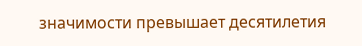значимости превышает десятилетия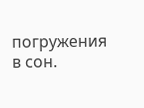погружения в сон.